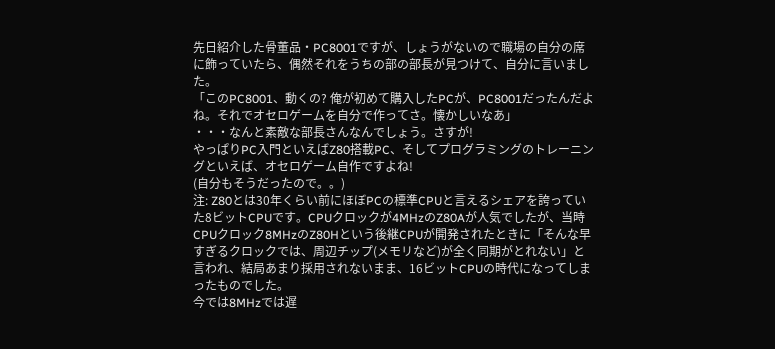先日紹介した骨董品・PC8001ですが、しょうがないので職場の自分の席に飾っていたら、偶然それをうちの部の部長が見つけて、自分に言いました。
「このPC8001、動くの? 俺が初めて購入したPCが、PC8001だったんだよね。それでオセロゲームを自分で作ってさ。懐かしいなあ」
・・・なんと素敵な部長さんなんでしょう。さすが!
やっぱりPC入門といえばZ80搭載PC、そしてプログラミングのトレーニングといえば、オセロゲーム自作ですよね!
(自分もそうだったので。。)
注: Z80とは30年くらい前にほぼPCの標準CPUと言えるシェアを誇っていた8ビットCPUです。CPUクロックが4MHzのZ80Aが人気でしたが、当時CPUクロック8MHzのZ80Hという後継CPUが開発されたときに「そんな早すぎるクロックでは、周辺チップ(メモリなど)が全く同期がとれない」と言われ、結局あまり採用されないまま、16ビットCPUの時代になってしまったものでした。
今では8MHzでは遅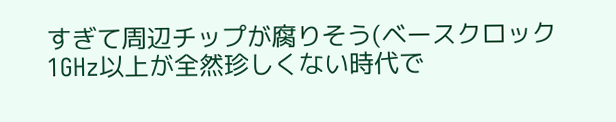すぎて周辺チップが腐りそう(ベースクロック1GHz以上が全然珍しくない時代で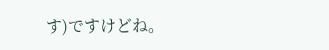す)ですけどね。